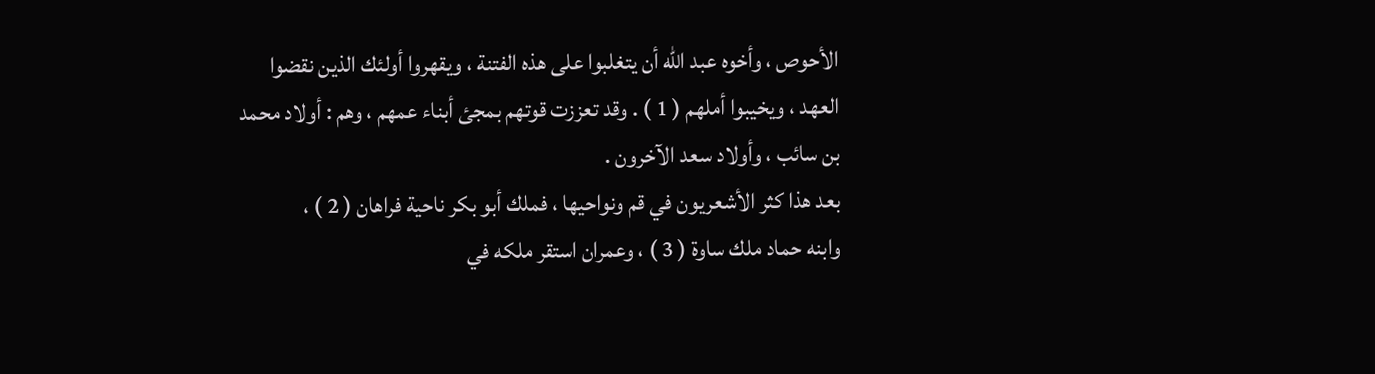الأحوص ، وأخوه عبد الله أن يتغلبوا على هذه الفتنة ، ويقهروا أولئك الذين نقضوا
العهد ، ويخيبوا أملهم ( 1 ) . وقد تعززت قوتهم بمجئ أبناء عمهم ، وهم : أولاد محمد
بن سائب ، وأولاد سعد الآخرون .
بعد هذا كثر الأشعريون في قم ونواحيها ، فملك أبو بكر ناحية فراهان ( 2 ) ،
وابنه حماد ملك ساوة ( 3 ) ، وعمران استقر ملكه في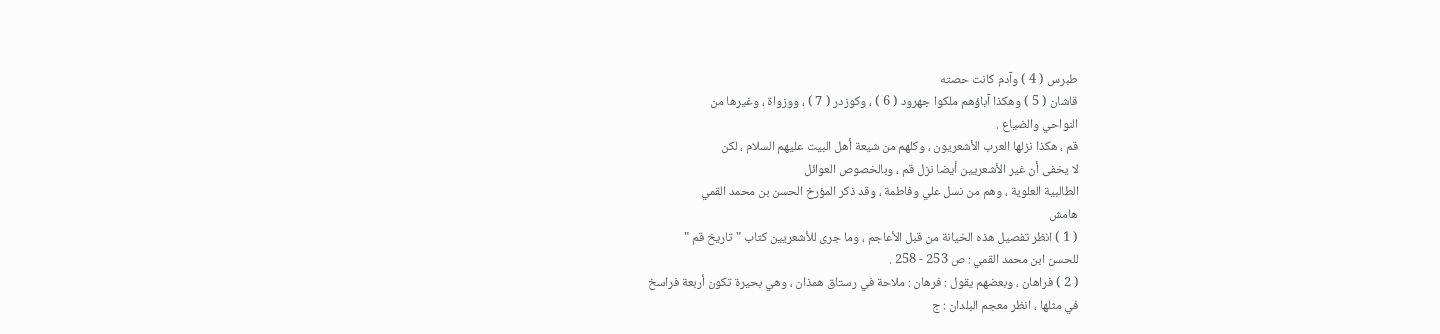طبرس ( 4 ) وآدم كانت حصته
قاشان ( 5 ) وهكذا آباؤهم ملكوا جهرود ( 6 ) ، وكوزدر ( 7 ) ، ووزواة ، وغيرها من
النواحي والضياع .
قم ، هكذا نزلها العرب الأشعريون ، وكلهم من شيعة أهل البيت عليهم السلام ، لكن
لا يخفى أن غير الأشعريين أيضا نزل قم ، وبالخصوص العوائل
الطالبية العلوية ، وهم من نسل علي وفاطمة ، وقد ذكر المؤرخ الحسن بن محمد القمي
هامش
( 1 ) انظر تفصيل هذه الخيانة من قبل الأعاجم ، وما جرى للأشعريين كتاب " تاريخ قم "
للحسن ابن محمد القمي : ص 253 - 258 .
( 2 ) فراهان ، وبعضهم يقول : فرهان : ملاحة في رستاق همذان ، وهي بحيرة تكون أربعة فراسخ
في مثلها ، انظر معجم البلدان : ج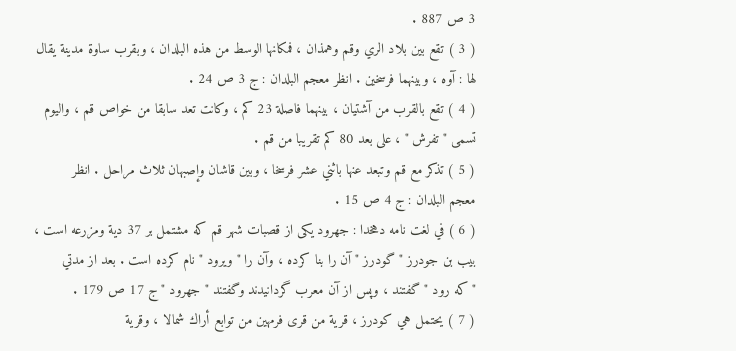3 ص 887 .
( 3 ) تقع بين بلاد الري وقم وهمذان ، فمكانها الوسط من هذه البلدان ، وبقرب ساوة مدينة يقال
لها : آوه ، وبينهما فرسخين . انظر معجم البلدان : ج 3 ص 24 .
( 4 ) تقع بالقرب من آشتيان ، بينهما فاصلة 23 كم ، وكانت تعد سابقا من خواص قم ، واليوم
تسمى " تفرش " ، على بعد 80 كم تقريبا من قم .
( 5 ) تذكر مع قم وتبعد عنها باثني عشر فرسخا ، وبين قاشان وإصبهان ثلاث مراحل . انظر
معجم البلدان : ج 4 ص 15 .
( 6 ) في لغت نامه دهخدا : جهرود يكى از قصبات شهر قم كه مشتمل بر 37 دية ومزرعه است ،
بيب بن جودرز " گودرز " آن را بنا كرده ، وآن را " ويرود " نام كرده است . بعد از مدتي
" كه رود " گفتند ، وپس از آن معرب گردانيدند وگفتند " جهرود " ج 17 ص 179 .
( 7 ) يحتمل هي كودرز ، قرية من قرى فرمهين من توابع أراك شمالا ، وقرية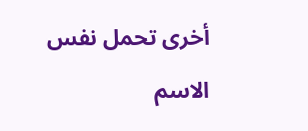أخرى تحمل نفس
الاسم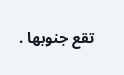تقع جنوبها .